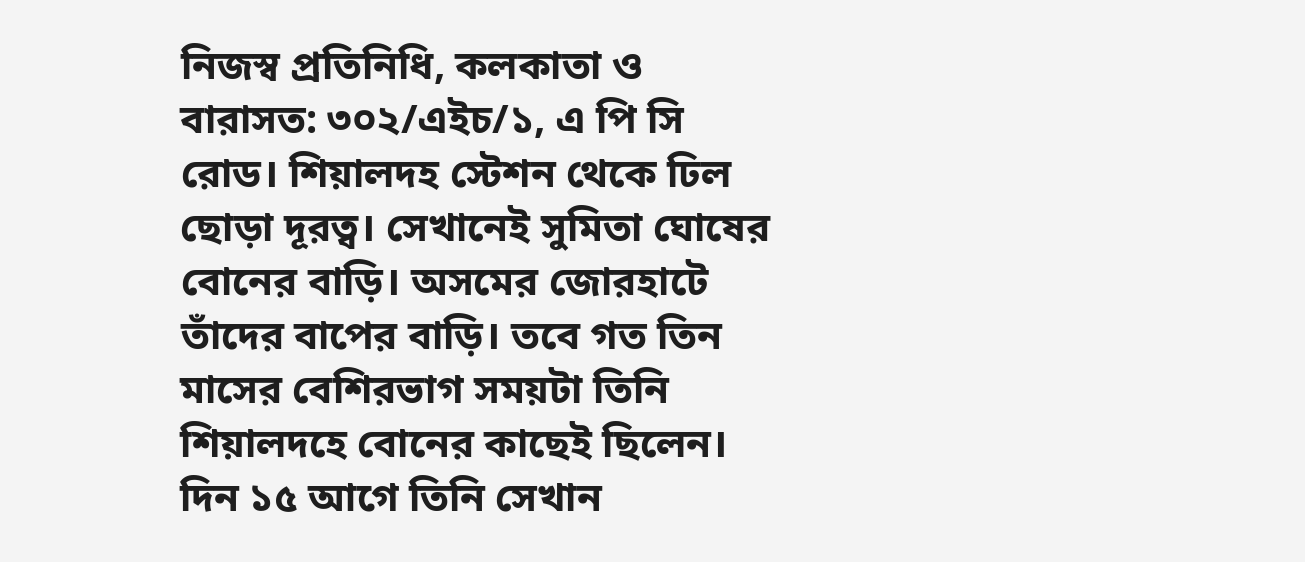নিজস্ব প্রতিনিধি, কলকাতা ও বারাসত: ৩০২/এইচ/১, এ পি সি রোড। শিয়ালদহ স্টেশন থেকে ঢিল ছোড়া দূরত্ব। সেখানেই সুমিতা ঘোষের বোনের বাড়ি। অসমের জোরহাটে তাঁদের বাপের বাড়ি। তবে গত তিন মাসের বেশিরভাগ সময়টা তিনি শিয়ালদহে বোনের কাছেই ছিলেন। দিন ১৫ আগে তিনি সেখান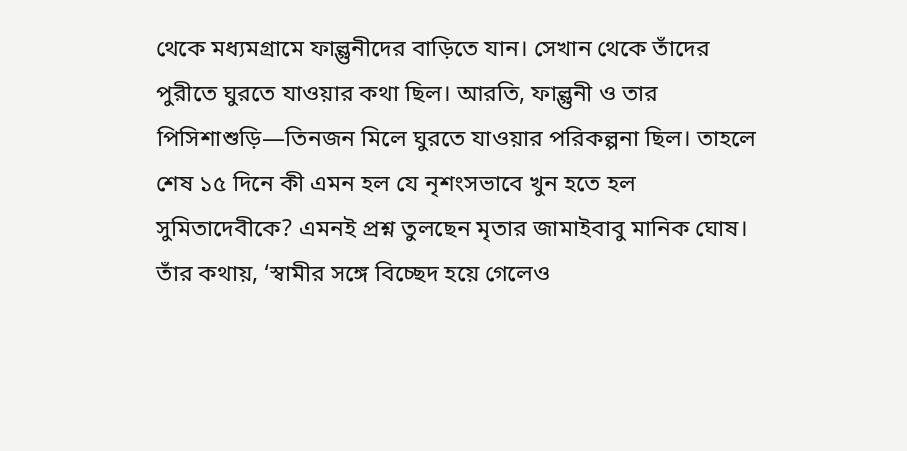থেকে মধ্যমগ্রামে ফাল্গুনীদের বাড়িতে যান। সেখান থেকে তাঁদের পুরীতে ঘুরতে যাওয়ার কথা ছিল। আরতি, ফাল্গুনী ও তার পিসিশাশুড়ি—তিনজন মিলে ঘুরতে যাওয়ার পরিকল্পনা ছিল। তাহলে শেষ ১৫ দিনে কী এমন হল যে নৃশংসভাবে খুন হতে হল সুমিতাদেবীকে? এমনই প্রশ্ন তুলছেন মৃতার জামাইবাবু মানিক ঘোষ। তাঁর কথায়, ‘স্বামীর সঙ্গে বিচ্ছেদ হয়ে গেলেও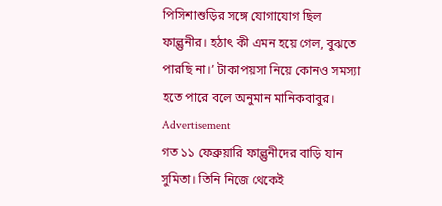পিসিশাশুড়ির সঙ্গে যোগাযোগ ছিল ফাল্গুনীর। হঠাৎ কী এমন হয়ে গেল, বুঝতে পারছি না।’ টাকাপয়সা নিয়ে কোনও সমস্যা হতে পারে বলে অনুমান মানিকবাবুর।
Advertisement
গত ১১ ফেব্রুয়ারি ফাল্গুনীদের বাড়ি যান সুমিতা। তিনি নিজে থেকেই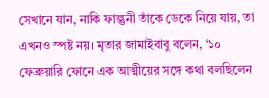সেখানে যান, নাকি ফাল্গুনী তাঁকে ডেকে নিয়ে যায়, তা এখনও স্পষ্ট নয়। মৃতার জামাইবাবু বলেন, ‘১০ ফেব্রুয়ারি ফোনে এক আত্মীয়ের সঙ্গে কথা বলছিলেন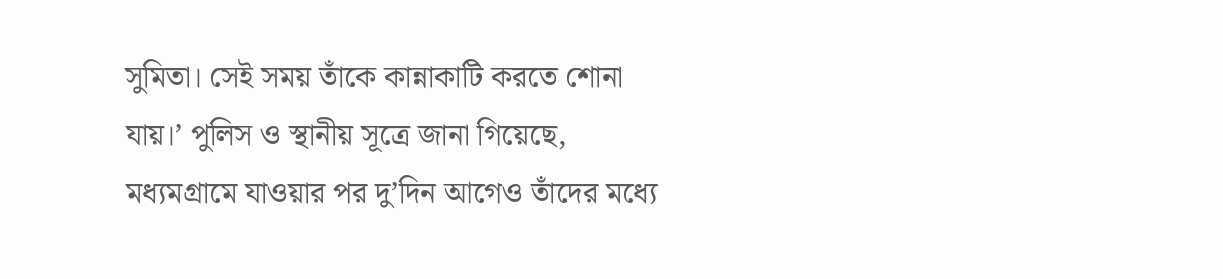সুমিতা। সেই সময় তাঁকে কান্নাকাটি করতে শোনা যায়।’ পুলিস ও স্থানীয় সূত্রে জানা গিয়েছে, মধ্যমগ্রামে যাওয়ার পর দু’দিন আগেও তাঁদের মধ্যে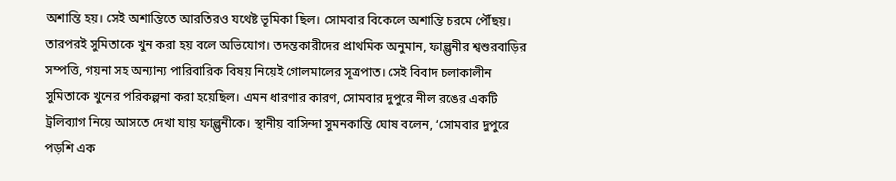অশান্তি হয়। সেই অশান্তিতে আরতিরও যথেষ্ট ভূমিকা ছিল। সোমবার বিকেলে অশান্তি চরমে পৌঁছয়। তারপরই সুমিতাকে খুন করা হয় বলে অভিযোগ। তদন্তকারীদের প্রাথমিক অনুমান, ফাল্গুনীর শ্বশুরবাড়ির সম্পত্তি, গয়না সহ অন্যান্য পারিবারিক বিষয় নিয়েই গোলমালের সূত্রপাত। সেই বিবাদ চলাকালীন সুমিতাকে খুনের পরিকল্পনা করা হয়েছিল। এমন ধারণার কারণ, সোমবার দুপুরে নীল রঙের একটি ট্রলিব্যাগ নিয়ে আসতে দেখা যায় ফাল্গুনীকে। স্থানীয় বাসিন্দা সুমনকান্তি ঘোষ বলেন, ‘সোমবার দুপুরে পড়শি এক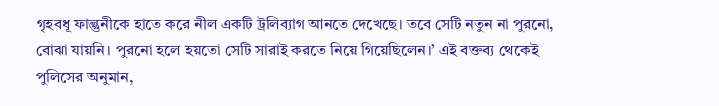গৃহবধূ ফাল্গুনীকে হাতে করে নীল একটি ট্রলিব্যাগ আনতে দেখেছে। তবে সেটি নতুন না পুরনো, বোঝা যায়নি। পুরনো হলে হয়তো সেটি সারাই করতে নিয়ে গিয়েছিলেন।’ এই বক্তব্য থেকেই পুলিসের অনুমান,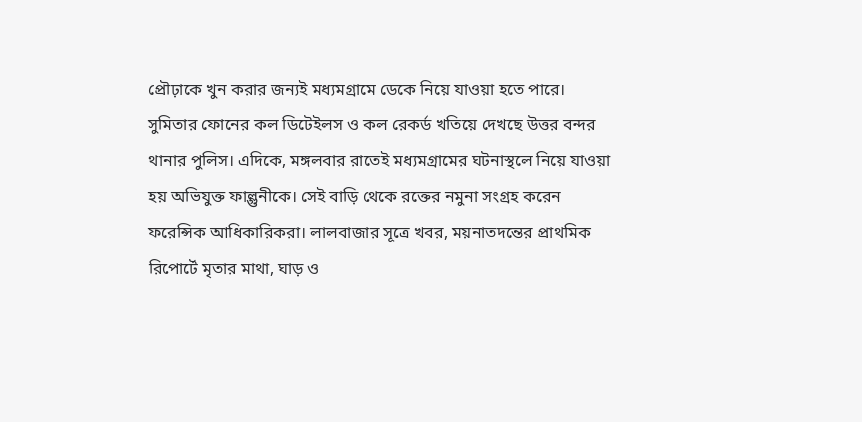প্রৌঢ়াকে খুন করার জন্যই মধ্যমগ্রামে ডেকে নিয়ে যাওয়া হতে পারে। সুমিতার ফোনের কল ডিটেইলস ও কল রেকর্ড খতিয়ে দেখছে উত্তর বন্দর থানার পুলিস। এদিকে, মঙ্গলবার রাতেই মধ্যমগ্রামের ঘটনাস্থলে নিয়ে যাওয়া হয় অভিযুক্ত ফাল্গুনীকে। সেই বাড়ি থেকে রক্তের নমুনা সংগ্রহ করেন ফরেন্সিক আধিকারিকরা। লালবাজার সূত্রে খবর, ময়নাতদন্তের প্রাথমিক রিপোর্টে মৃতার মাথা, ঘাড় ও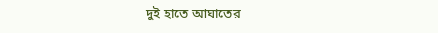দুই হাতে আঘাতের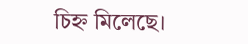চিহ্ন মিলেছে।